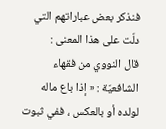فنذكر بعض عباراتهم التي دلّت على هذا المعنى :
قال النووي من فقهاء الشافعيّة : « إذا باع ماله لولده أو بالعكس ، ففي ثبوت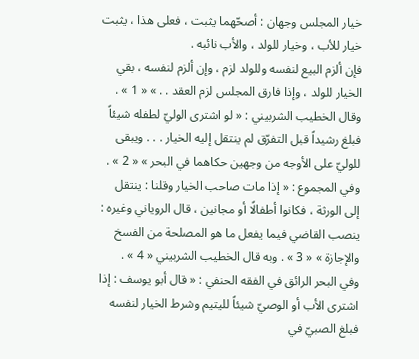خيار المجلس وجهان : أصحّهما يثبت ، فعلى هذا ، يثبت خيار للأب ، وخيار للولد ، والأب نائبه .
فإن ألزم البيع لنفسه وللولد لزم ، وإن ألزم لنفسه ، بقي الخيار للولد ، وإذا فارق المجلس لزم العقد . . » « 1 » .
وقال الخطيب الشربيني : « لو اشترى الوليّ لطفله شيئاً فبلغ رشيداً قبل التفرّق لم ينتقل إليه الخيار . . . ويبقى للوليّ على الأوجه من وجهين حكاهما في البحر » « 2 » .
وفي المجموع : « إذا مات صاحب الخيار وقلنا : ينتقل إلى الورثة ، فكانوا أطفالًا أو مجانين ، قال الروياني وغيره : ينصب القاضي فيما يفعل ما هو المصلحة من الفسخ والإجازة » « 3 » . وبه قال الخطيب الشربيني « 4 » .
وفي البحر الرائق في الفقه الحنفي : « قال أبو يوسف : إذا اشترى الأب أو الوصيّ شيئاً لليتيم وشرط الخيار لنفسه فبلغ الصبيّ في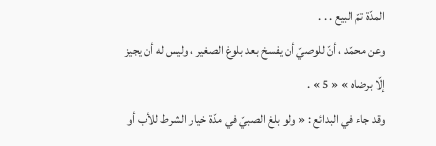المدّة تمّ البيع . . .
وعن محمّد ، أنّ للوصيّ أن يفسخ بعد بلوغ الصغير ، وليس له أن يجيز إلّا برضاه » « 5 » .
وقد جاء في البدائع : « ولو بلغ الصبيّ في مدّة خيار الشرط للأب أو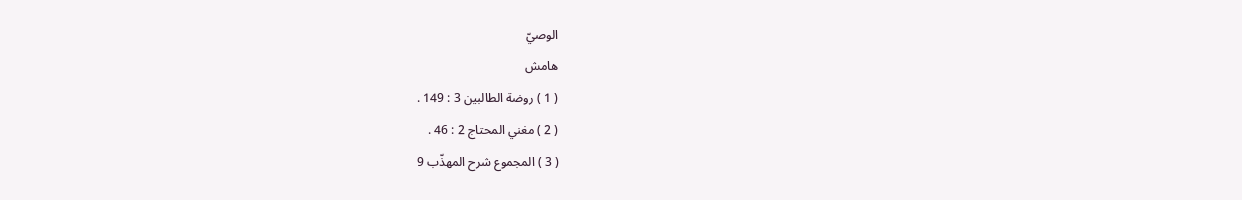الوصيّ
هامش
( 1 ) روضة الطالبين 3 : 149 .
( 2 ) مغني المحتاج 2 : 46 .
( 3 ) المجموع شرح المهذّب 9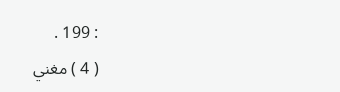: 199 .
( 4 ) مغني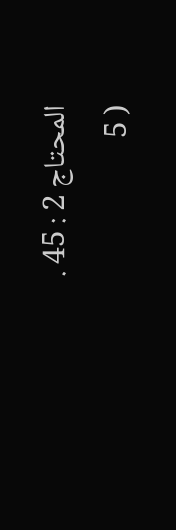المحتاج 2 : 45 .
( 5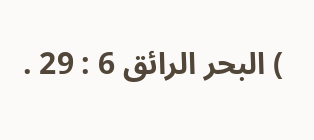) البحر الرائق 6 : 29 .